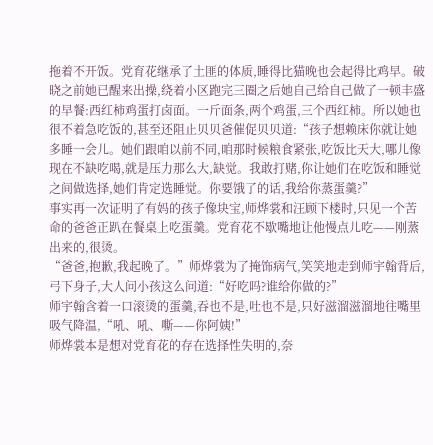拖着不开饭。党育花继承了土匪的体质,睡得比猫晚也会起得比鸡早。破晓之前她已醒来出操,绕着小区跑完三圈之后她自己给自己做了一顿丰盛的早餐:西红柿鸡蛋打卤面。一斤面条,两个鸡蛋,三个西红柿。所以她也很不着急吃饭的,甚至还阻止贝贝爸催促贝贝道:“孩子想赖床你就让她多睡一会儿。她们跟咱以前不同,咱那时候粮食紧张,吃饭比天大,哪儿像现在不缺吃喝,就是压力那么大,缺觉。我敢打赌,你让她们在吃饭和睡觉之间做选择,她们肯定选睡觉。你要饿了的话,我给你蒸蛋羹?”
事实再一次证明了有妈的孩子像块宝,师烨裳和汪顾下楼时,只见一个苦命的爸爸正趴在餐桌上吃蛋羹。党育花不歇嘴地让他慢点儿吃——刚蒸出来的,很烫。
“爸爸,抱歉,我起晚了。”师烨裳为了掩饰病气,笑笑地走到师宇翰背后,弓下身子,大人问小孩这么问道:“好吃吗?谁给你做的?”
师宇翰含着一口滚烫的蛋羹,吞也不是,吐也不是,只好滋溜滋溜地往嘴里吸气降温,“吼、吼、嘶——你阿姨!”
师烨裳本是想对党育花的存在选择性失明的,奈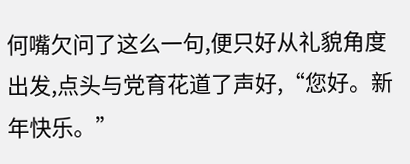何嘴欠问了这么一句,便只好从礼貌角度出发,点头与党育花道了声好,“您好。新年快乐。”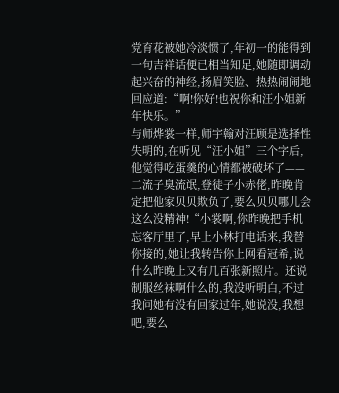党育花被她冷淡惯了,年初一的能得到一句吉祥话便已相当知足,她随即调动起兴奋的神经,扬眉笑脸、热热闹闹地回应道:“啊!你好!也祝你和汪小姐新年快乐。”
与师烨裳一样,师宇翰对汪顾是选择性失明的,在听见“汪小姐”三个字后,他觉得吃蛋羹的心情都被破坏了——二流子臭流氓,登徒子小赤佬,昨晚肯定把他家贝贝欺负了,要么贝贝哪儿会这么没精神!“小裳啊,你昨晚把手机忘客厅里了,早上小林打电话来,我替你接的,她让我转告你上网看冠希,说什么昨晚上又有几百张新照片。还说制服丝袜啊什么的,我没听明白,不过我问她有没有回家过年,她说没,我想吧,要么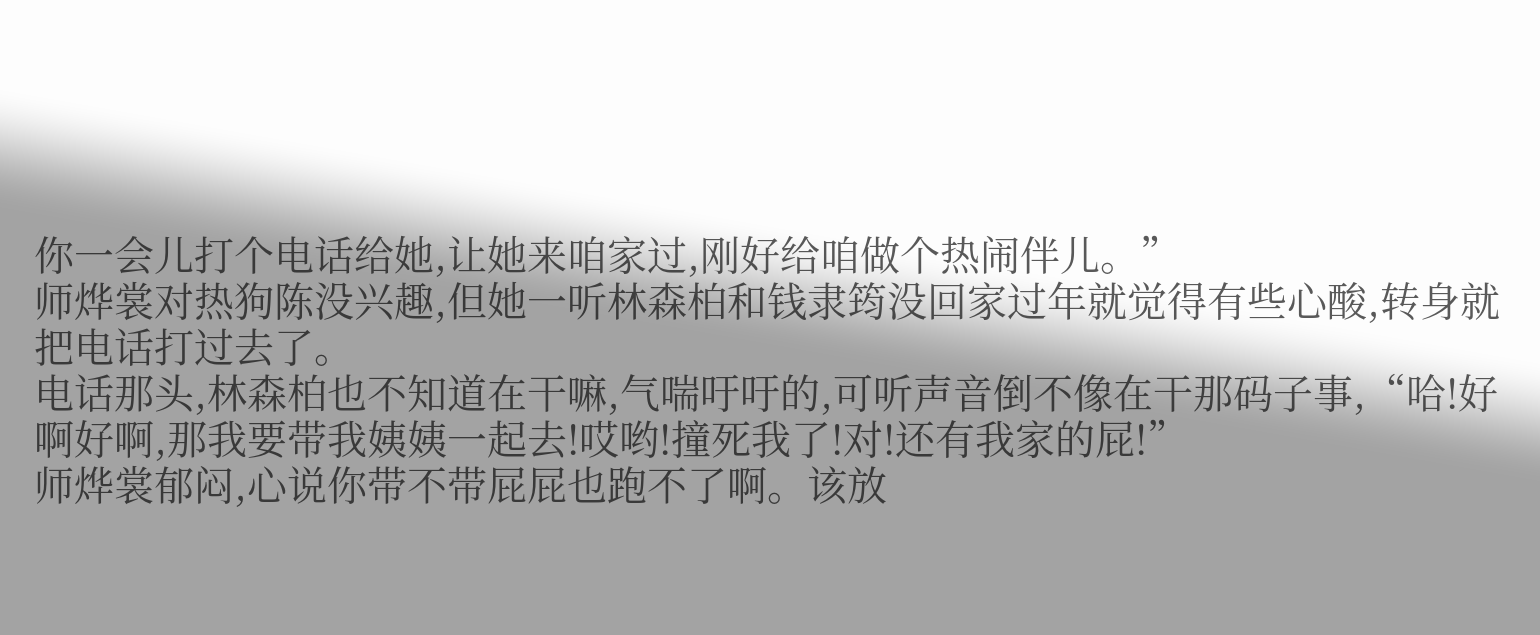你一会儿打个电话给她,让她来咱家过,刚好给咱做个热闹伴儿。”
师烨裳对热狗陈没兴趣,但她一听林森柏和钱隶筠没回家过年就觉得有些心酸,转身就把电话打过去了。
电话那头,林森柏也不知道在干嘛,气喘吁吁的,可听声音倒不像在干那码子事,“哈!好啊好啊,那我要带我姨姨一起去!哎哟!撞死我了!对!还有我家的屁!”
师烨裳郁闷,心说你带不带屁屁也跑不了啊。该放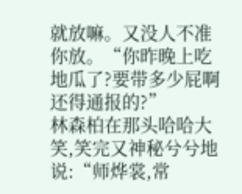就放嘛。又没人不准你放。“你昨晚上吃地瓜了?要带多少屁啊还得通报的?”
林森柏在那头哈哈大笑,笑完又神秘兮兮地说:“师烨裳,常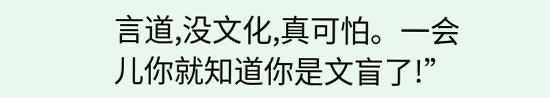言道,没文化,真可怕。一会儿你就知道你是文盲了!”